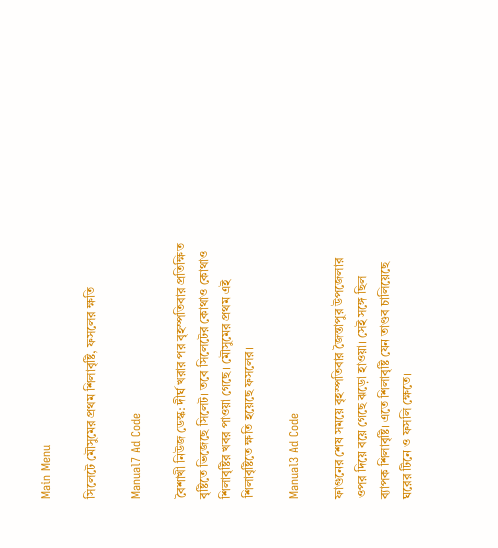Main Menu

সিলেটে মৌসুমের প্রথম শিলাবৃষ্টি, ফসলের ক্ষতি

Manual7 Ad Code

বৈশাখী নিউজ ডেস্ক: দীর্ঘ খরার পর বৃহস্পতিবার প্রতিক্ষিত বৃষ্টিতে ভিজেছে সিলেট। তবে সিলেটের কোথাও কোথাও শিলাবৃষ্টির খবর পাওয়া গেছে। মৌসুমের প্রথম এই শিলাবৃষ্টিতে ক্ষতি হয়েছে ফসলের।

Manual3 Ad Code

ফাগুনের শেষ সময়ে বৃহস্পতিবার জৈন্তাপুর উপজেলার ওপর দিয়ে বয়ে গেছে ঝড়ো হাওয়া। সেই সঙ্গে ছিল ব্যাপক শিলাবৃষ্টি। এতে শিলাবৃষ্টি যেন তাণ্ডব চালিয়েছে ঘরের টিনে ও ফসলি ক্ষেতে।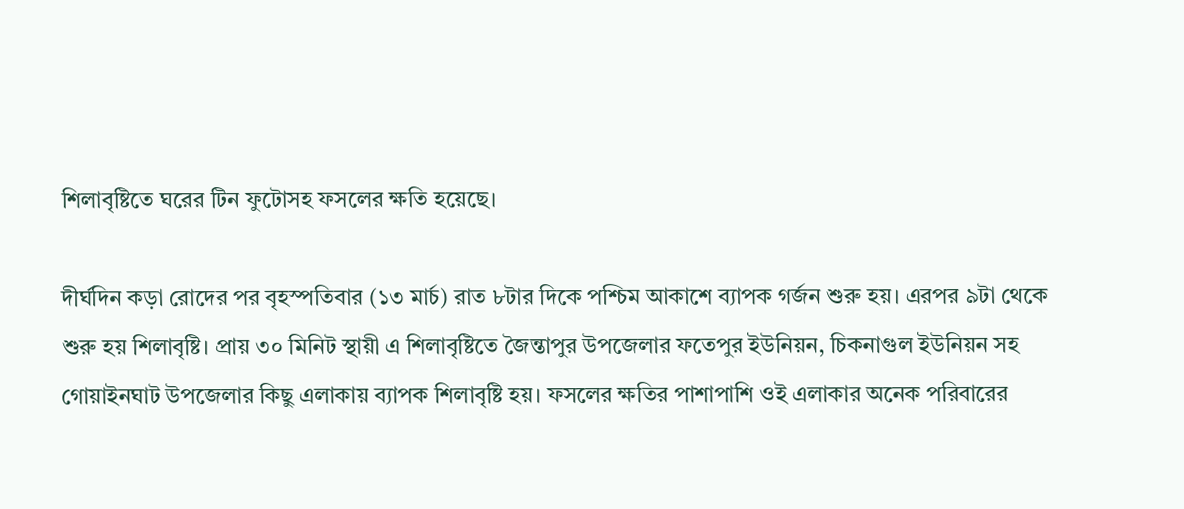শিলাবৃষ্টিতে ঘরের টিন ফুটোসহ ফসলের ক্ষতি হয়েছে।

দীর্ঘদিন কড়া রোদের পর বৃহস্পতিবার (১৩ মার্চ) রাত ৮টার দিকে পশ্চিম আকাশে ব্যাপক গর্জন শুরু হয়। এরপর ৯টা থেকে শুরু হয় শিলাবৃষ্টি। প্রায় ৩০ মিনিট স্থায়ী এ শিলাবৃষ্টিতে জৈন্তাপুর উপজেলার ফতেপুর ইউনিয়ন, চিকনাগুল ইউনিয়ন সহ গোয়াইনঘাট উপজেলার কিছু এলাকায় ব্যাপক শিলাবৃষ্টি হয়। ফসলের ক্ষতির পাশাপাশি ওই এলাকার অনেক পরিবারের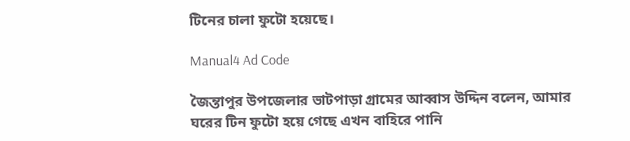টিনের চালা ফুটো হয়েছে।

Manual4 Ad Code

জৈন্তাপুর উপজেলার ভাটপাড়া গ্রামের আব্বাস উদ্দিন বলেন, আমার ঘরের টিন ফুটো হয়ে গেছে এখন বাহিরে পানি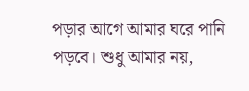পড়ার আগে আমার ঘরে পানি পড়বে। শুধু আমার নয়,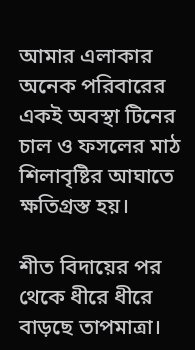আমার এলাকার অনেক পরিবারের একই অবস্থা টিনের চাল ও ফসলের মাঠ শিলাবৃষ্টির আঘাতে ক্ষতিগ্রস্ত হয়।

শীত বিদায়ের পর থেকে ধীরে ধীরে বাড়ছে তাপমাত্রা।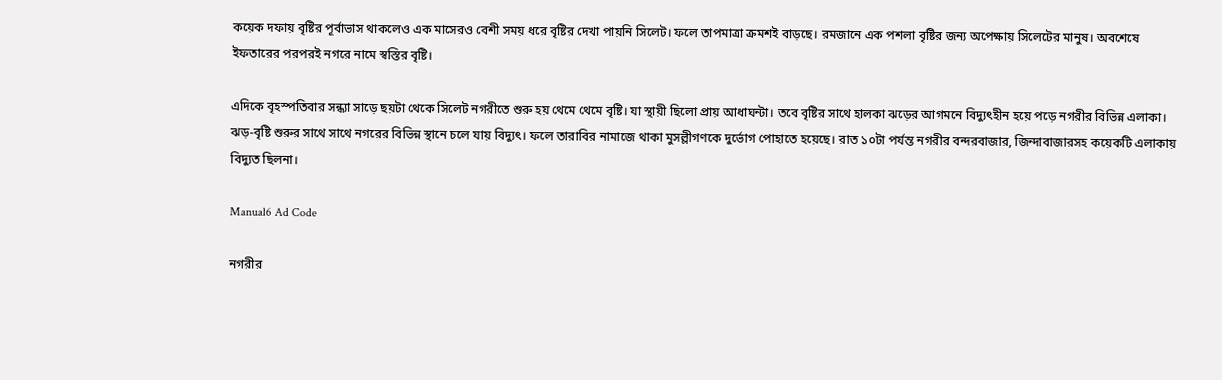কয়েক দফায় বৃষ্টির পূর্বাভাস থাকলেও এক মাসেরও বেশী সময় ধরে বৃষ্টির দেখা পায়নি সিলেট। ফলে তাপমাত্রা ক্রমশই বাড়ছে। রমজানে এক পশলা বৃষ্টির জন্য অপেক্ষায় সিলেটের মানুষ। অবশেষে ইফতারের পরপরই নগরে নামে স্বস্তির বৃষ্টি।

এদিকে বৃহস্পতিবার সন্ধ্যা সাড়ে ছয়টা থেকে সিলেট নগরীতে শুরু হয় থেমে থেমে বৃষ্টি। যা স্থায়ী ছিলো প্রায় আধাঘন্টা। তবে বৃষ্টির সাথে হালকা ঝড়ের আগমনে বিদ্যুৎহীন হয়ে পড়ে নগরীর বিভিন্ন এলাকা। ঝড়-বৃষ্টি শুরুর সাথে সাথে নগরের বিভিন্ন স্থানে চলে যায় বিদ্যুৎ। ফলে তারাবির নামাজে থাকা মুসল্লীগণকে দুর্ভোগ পোহাতে হয়েছে। রাত ১০টা পর্যন্ত নগরীর বন্দরবাজার, জিন্দাবাজারসহ কয়েকটি এলাকায় বিদ্যুত ছিলনা।

Manual6 Ad Code

নগরীর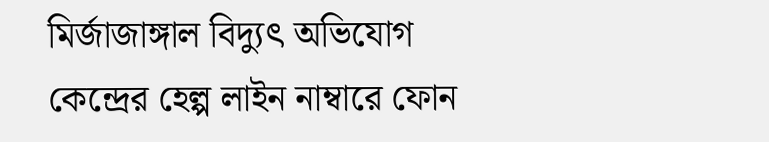মির্জাজাঙ্গাল বিদ্যুৎ অভিযোগ কেন্দ্রের হেল্প লাইন নাম্বারে ফোন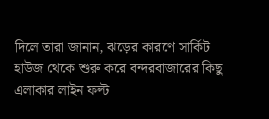দিলে তারা জানান, ঝড়ের কারণে সার্কিট হাউজ থেকে শুরু করে বন্দরবাজারের কিছু এলাকার লাইন ফল্ট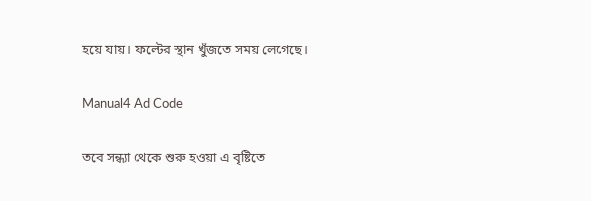হয়ে যায়। ফল্টের স্থান খুঁজতে সময় লেগেছে।

Manual4 Ad Code

তবে সন্ধ্যা থেকে শুরু হওয়া এ বৃষ্টিতে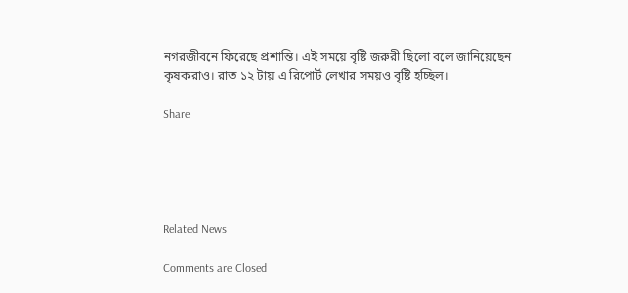নগরজীবনে ফিরেছে প্রশান্তি। এই সময়ে বৃষ্টি জরুরী ছিলো বলে জানিয়েছেন কৃষকরাও। রাত ১২ টায় এ রিপোর্ট লেখার সময়ও বৃষ্টি হচ্ছিল।

Share





Related News

Comments are Closed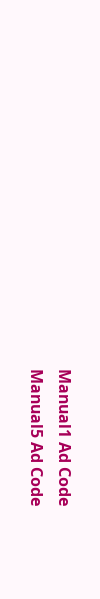Manual1 Ad Code
Manual5 Ad Code